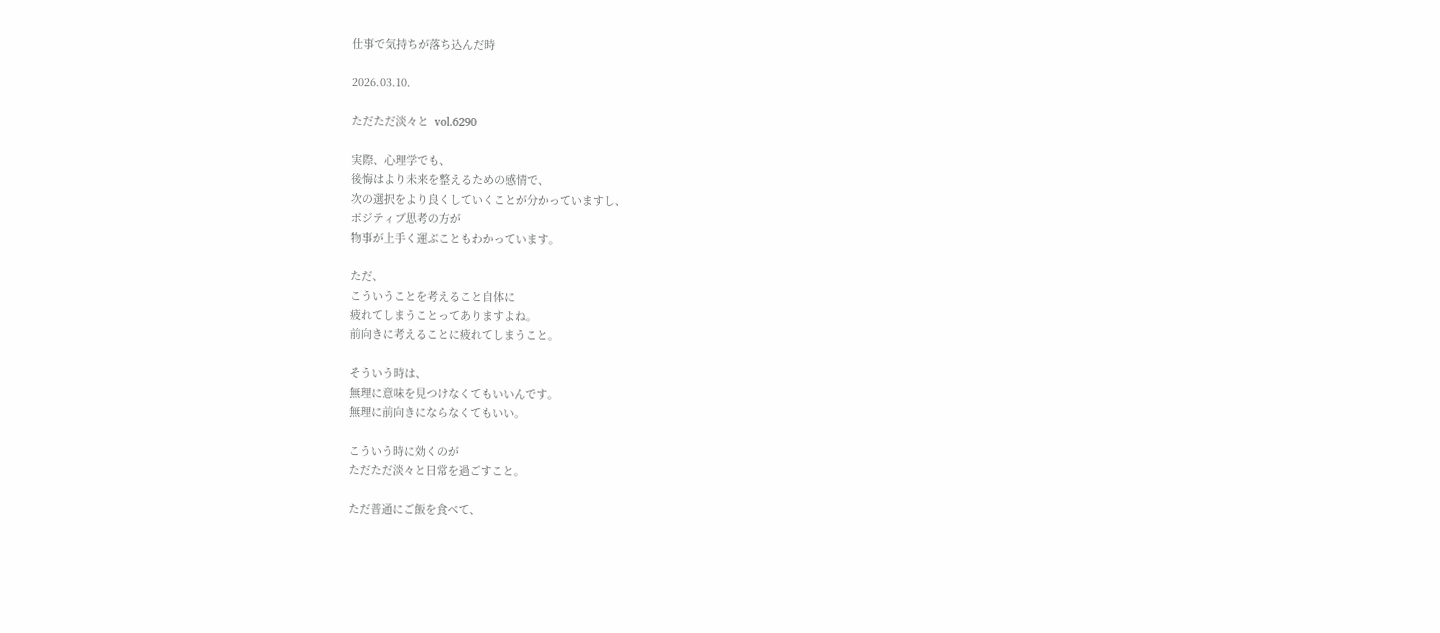仕事で気持ちが落ち込んだ時

2026.03.10.

ただただ淡々と  vol.6290

実際、心理学でも、
後悔はより未来を整えるための感情で、
次の選択をより良くしていくことが分かっていますし、
ポジティブ思考の方が
物事が上手く運ぶこともわかっています。

ただ、
こういうことを考えること自体に
疲れてしまうことってありますよね。
前向きに考えることに疲れてしまうこと。

そういう時は、
無理に意味を見つけなくてもいいんです。
無理に前向きにならなくてもいい。

こういう時に効くのが
ただただ淡々と日常を過ごすこと。

ただ普通にご飯を食べて、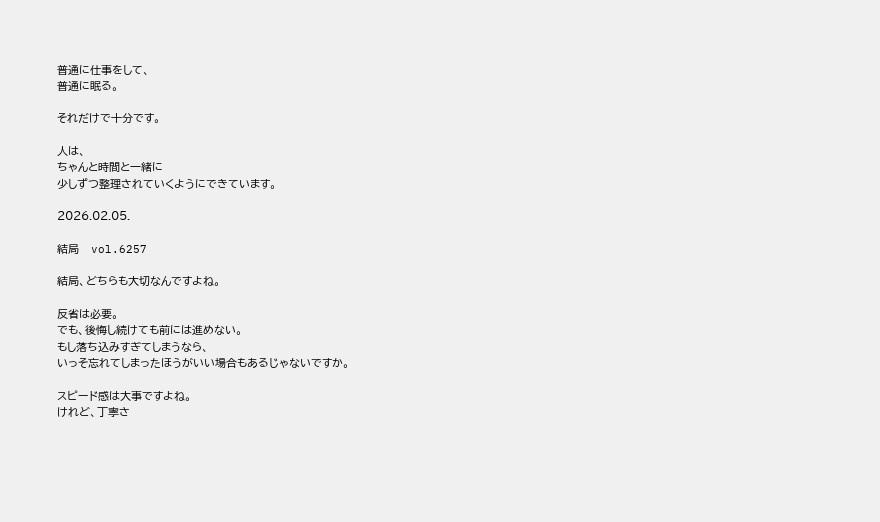普通に仕事をして、
普通に眠る。

それだけで十分です。

人は、
ちゃんと時間と一緒に
少しずつ整理されていくようにできています。

2026.02.05.

結局   vol.6257

結局、どちらも大切なんですよね。

反省は必要。
でも、後悔し続けても前には進めない。
もし落ち込みすぎてしまうなら、
いっそ忘れてしまったほうがいい場合もあるじゃないですか。

スピード感は大事ですよね。
けれど、丁寧さ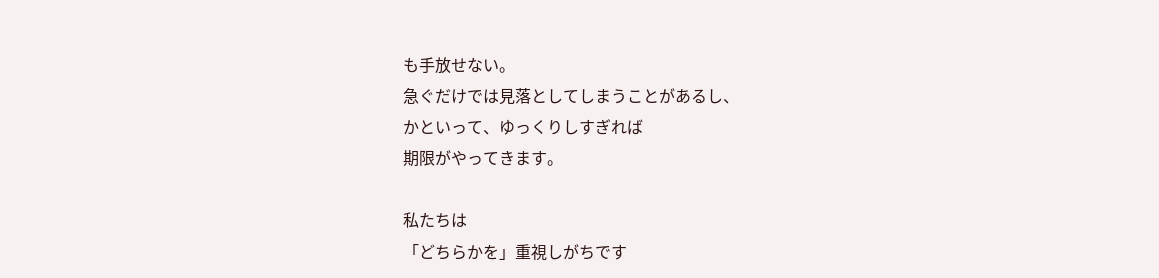も手放せない。
急ぐだけでは見落としてしまうことがあるし、
かといって、ゆっくりしすぎれば
期限がやってきます。

私たちは
「どちらかを」重視しがちです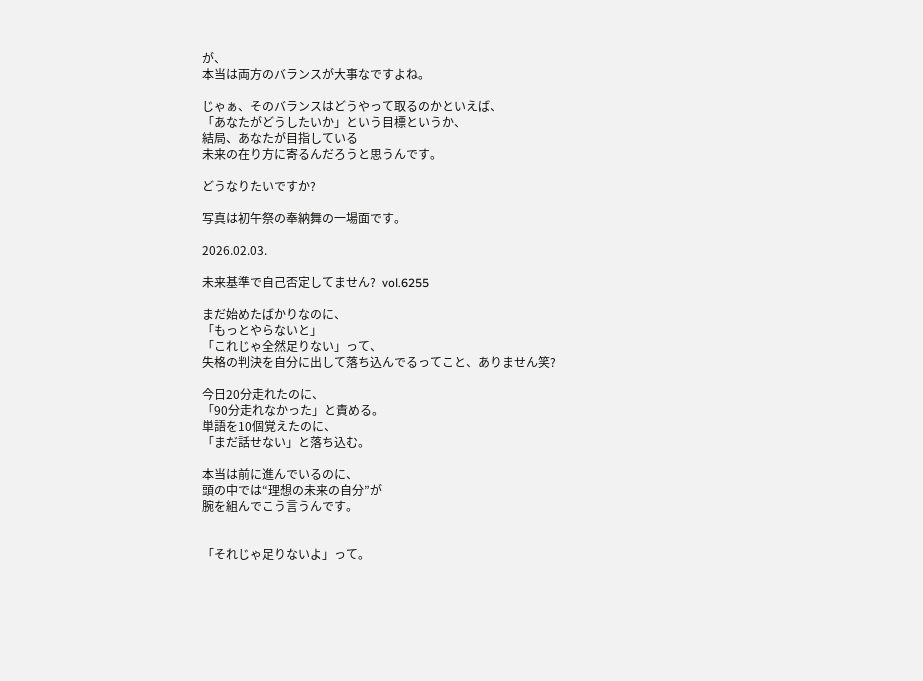が、
本当は両方のバランスが大事なですよね。

じゃぁ、そのバランスはどうやって取るのかといえば、
「あなたがどうしたいか」という目標というか、
結局、あなたが目指している
未来の在り方に寄るんだろうと思うんです。

どうなりたいですか?

写真は初午祭の奉納舞の一場面です。

2026.02.03.

未来基準で自己否定してません?  vol.6255

まだ始めたばかりなのに、
「もっとやらないと」
「これじゃ全然足りない」って、
失格の判決を自分に出して落ち込んでるってこと、ありません笑?

今日20分走れたのに、
「90分走れなかった」と責める。
単語を10個覚えたのに、
「まだ話せない」と落ち込む。

本当は前に進んでいるのに、
頭の中では“理想の未来の自分”が
腕を組んでこう言うんです。


「それじゃ足りないよ」って。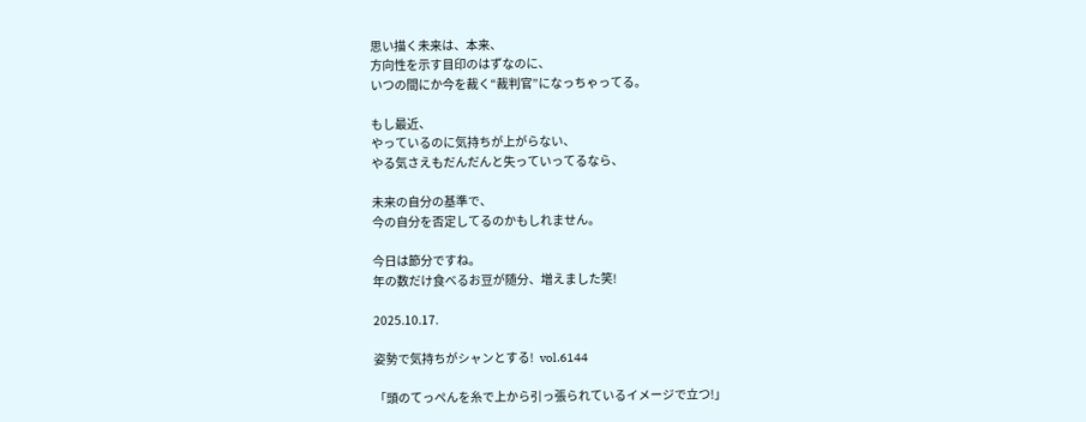思い描く未来は、本来、
方向性を示す目印のはずなのに、
いつの間にか今を裁く“裁判官”になっちゃってる。

もし最近、
やっているのに気持ちが上がらない、
やる気さえもだんだんと失っていってるなら、

未来の自分の基準で、
今の自分を否定してるのかもしれません。

今日は節分ですね。
年の数だけ食べるお豆が随分、増えました笑!

2025.10.17.

姿勢で気持ちがシャンとする!  vol.6144

「頭のてっぺんを糸で上から引っ張られているイメージで立つ!」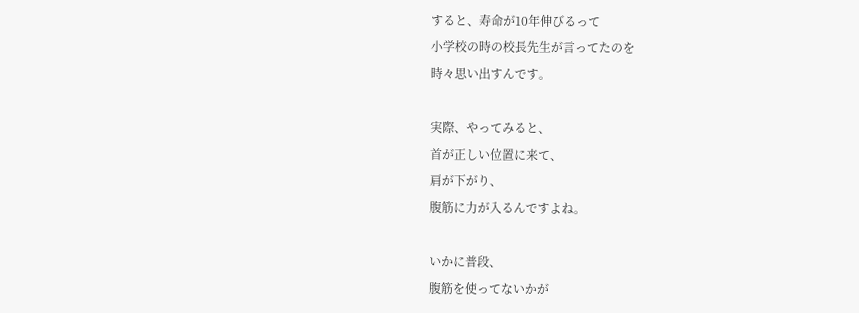すると、寿命が10年伸びるって
小学校の時の校長先生が言ってたのを
時々思い出すんです。

実際、やってみると、
首が正しい位置に来て、
肩が下がり、
腹筋に力が入るんですよね。

いかに普段、
腹筋を使ってないかが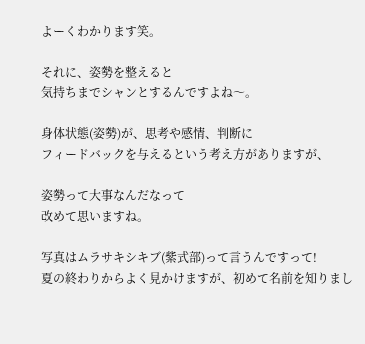よーくわかります笑。

それに、姿勢を整えると
気持ちまでシャンとするんですよね〜。

身体状態(姿勢)が、思考や感情、判断に
フィードバックを与えるという考え方がありますが、

姿勢って大事なんだなって
改めて思いますね。

写真はムラサキシキブ(紫式部)って言うんですって!
夏の終わりからよく見かけますが、初めて名前を知りまし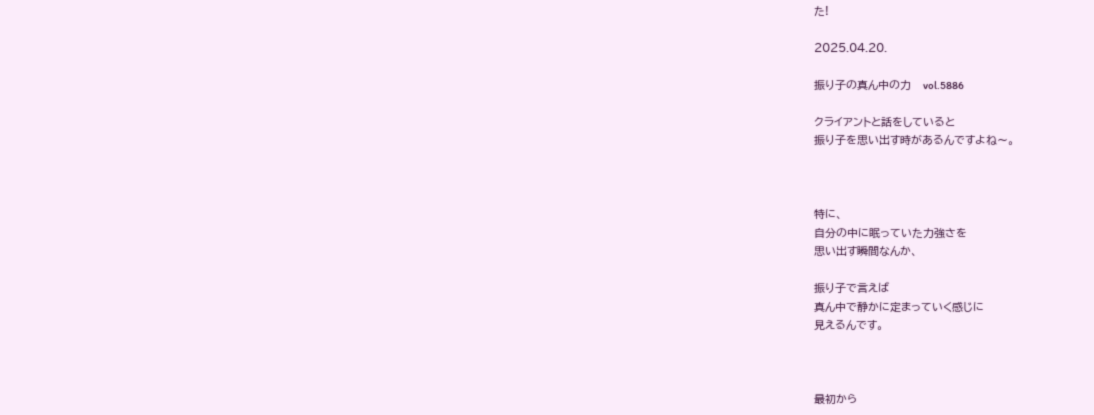た!

2025.04.20.

振り子の真ん中の力   vol.5886

クライアントと話をしていると
振り子を思い出す時があるんですよね〜。



特に、
自分の中に眠っていた力強さを
思い出す瞬間なんか、

振り子で言えば
真ん中で静かに定まっていく感じに
見えるんです。



最初から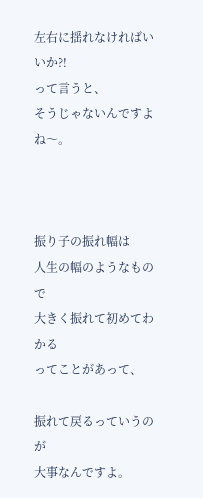左右に揺れなければいいか?!
って言うと、
そうじゃないんですよね〜。



振り子の振れ幅は
人生の幅のようなもので
大きく振れて初めてわかる
ってことがあって、

振れて戻るっていうのが
大事なんですよ。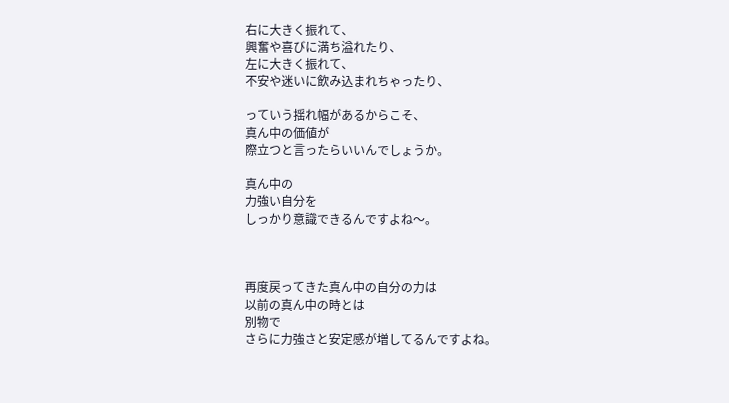右に大きく振れて、
興奮や喜びに満ち溢れたり、
左に大きく振れて、
不安や迷いに飲み込まれちゃったり、

っていう揺れ幅があるからこそ、
真ん中の価値が
際立つと言ったらいいんでしょうか。

真ん中の
力強い自分を
しっかり意識できるんですよね〜。



再度戻ってきた真ん中の自分の力は
以前の真ん中の時とは
別物で
さらに力強さと安定感が増してるんですよね。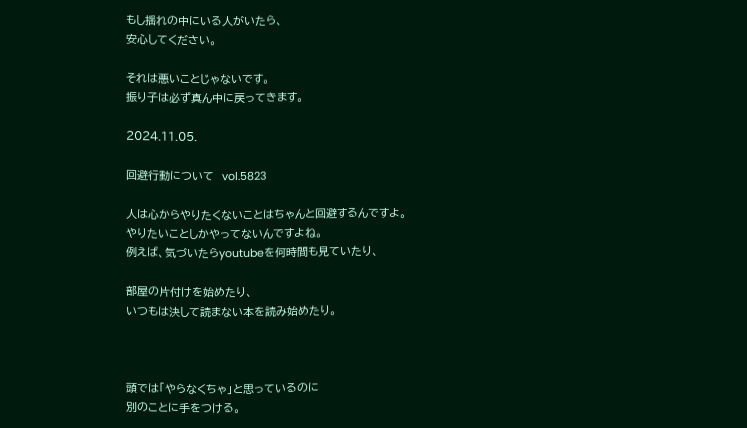もし揺れの中にいる人がいたら、
安心してください。

それは悪いことじゃないです。
振り子は必ず真ん中に戻ってきます。

2024.11.05.

回避行動について  vol.5823

人は心からやりたくないことはちゃんと回避するんですよ。
やりたいことしかやってないんですよね。
例えば、気づいたらyoutubeを何時間も見ていたり、

部屋の片付けを始めたり、
いつもは決して読まない本を読み始めたり。



頭では「やらなくちゃ」と思っているのに
別のことに手をつける。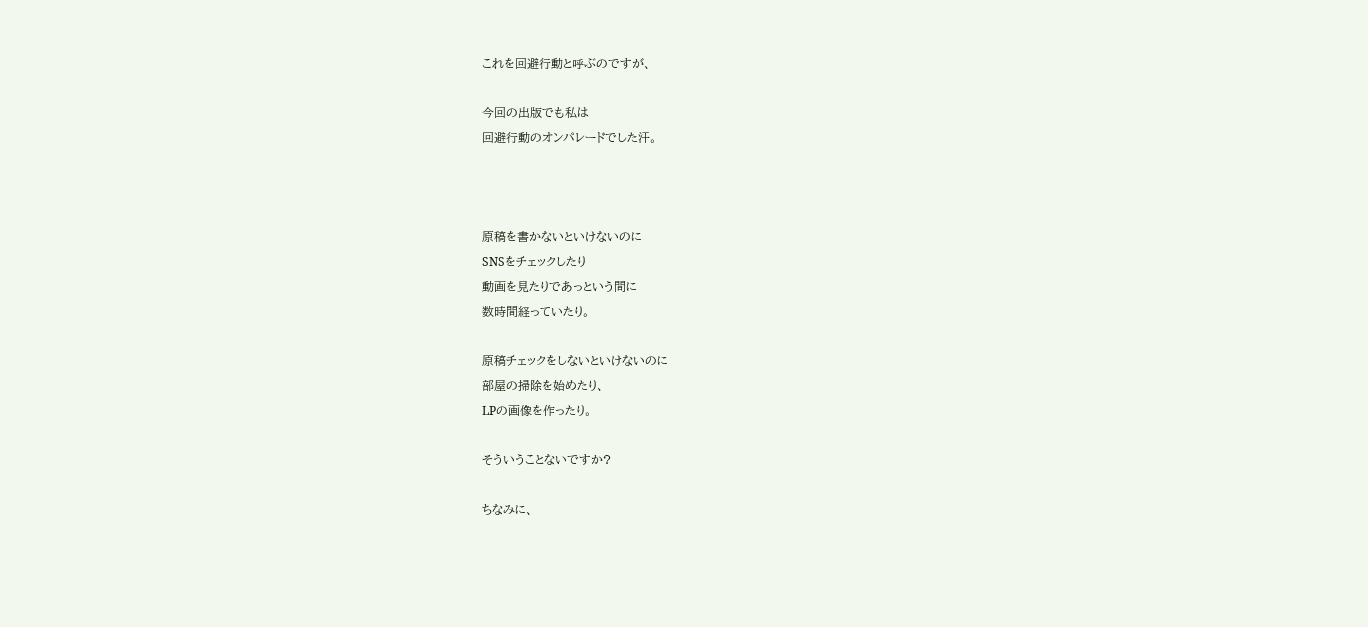これを回避行動と呼ぶのですが、

今回の出版でも私は
回避行動のオンパレードでした汗。



原稿を書かないといけないのに
SNSをチェックしたり
動画を見たりであっという間に
数時間経っていたり。

原稿チェックをしないといけないのに
部屋の掃除を始めたり、
LPの画像を作ったり。

そういうことないですか?

ちなみに、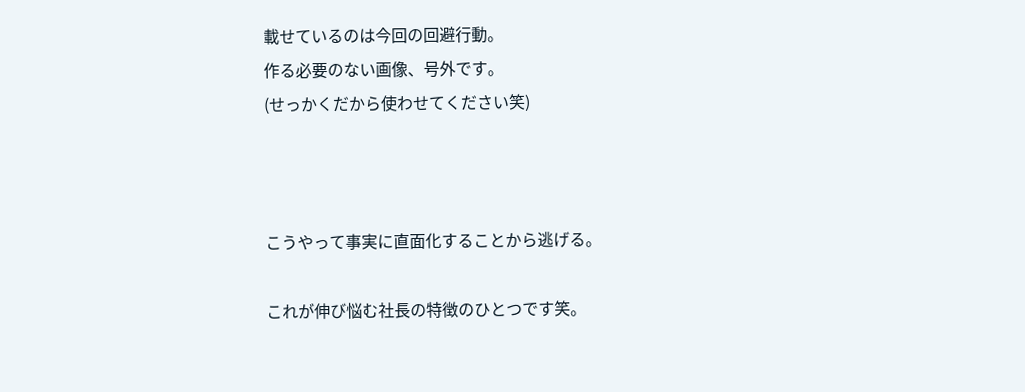載せているのは今回の回避行動。
作る必要のない画像、号外です。
(せっかくだから使わせてください笑)



こうやって事実に直面化することから逃げる。

これが伸び悩む社長の特徴のひとつです笑。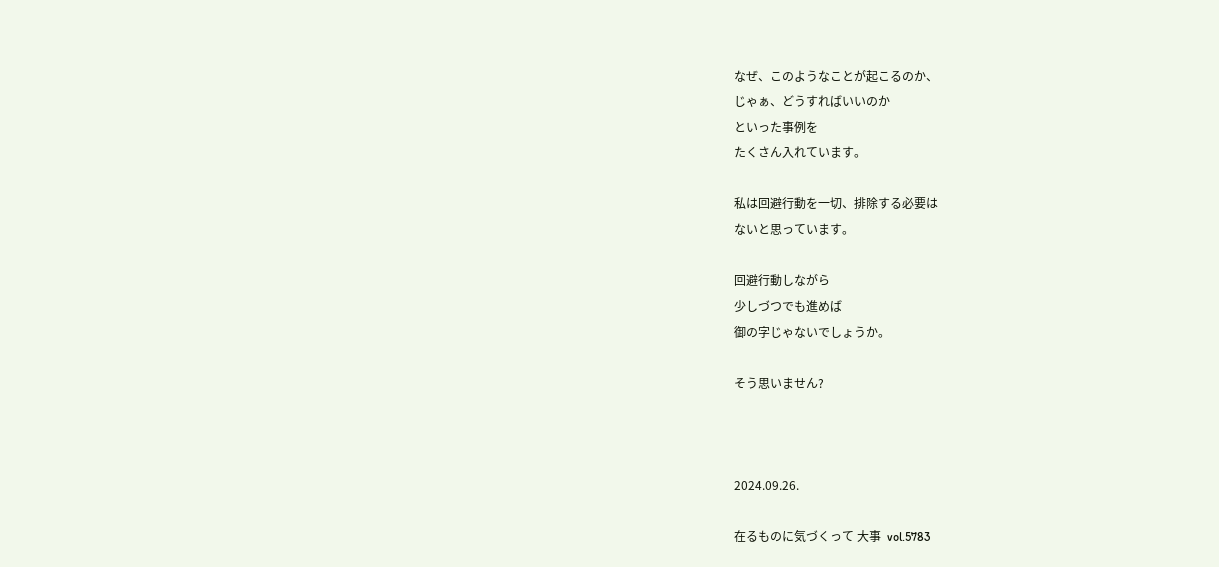なぜ、このようなことが起こるのか、
じゃぁ、どうすればいいのか
といった事例を
たくさん入れています。

私は回避行動を一切、排除する必要は
ないと思っています。

回避行動しながら
少しづつでも進めば
御の字じゃないでしょうか。

そう思いません?



2024.09.26.

在るものに気づくって 大事  vol.5783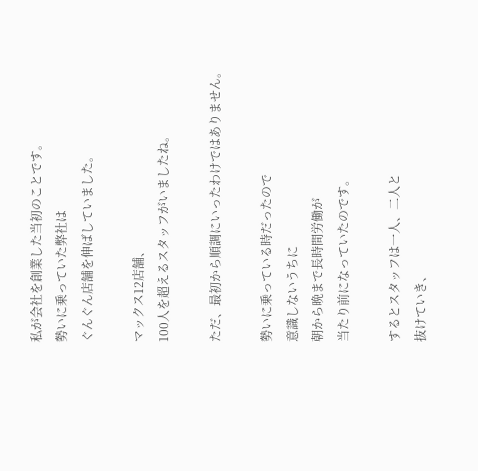私が会社を創業した当初のことです。
勢いに乗っていた弊社は
ぐんぐん店舗を伸ばしていました。

マックス12店舗、
100人を超えるスタッフがいましたね。

ただ、最初から順調にいったわけではありません。

勢いに乗っている時だったので
意識しないうちに
朝から晩まで長時間労働が
当たり前になっていたのです。

するとスタッフは一人、二人と
抜けていき、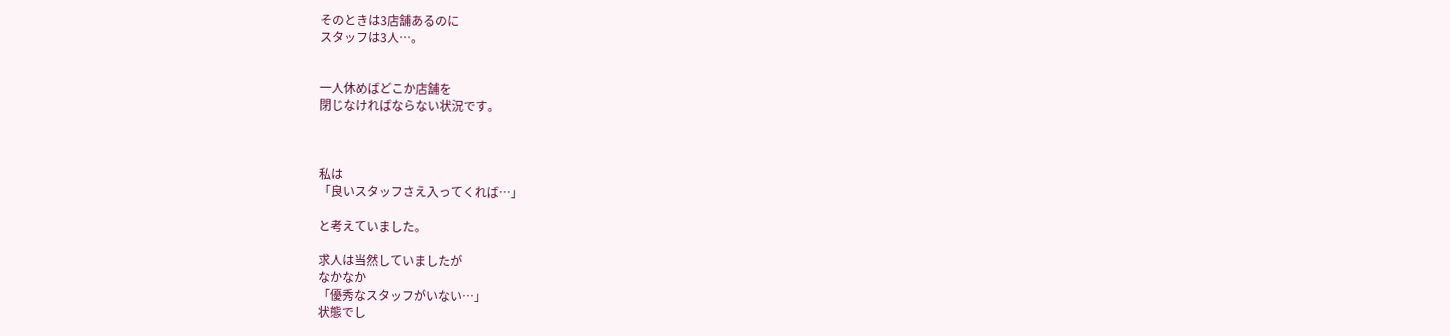そのときは3店舗あるのに
スタッフは3人…。


一人休めばどこか店舗を
閉じなければならない状況です。



私は
「良いスタッフさえ入ってくれば…」

と考えていました。

求人は当然していましたが
なかなか
「優秀なスタッフがいない…」
状態でし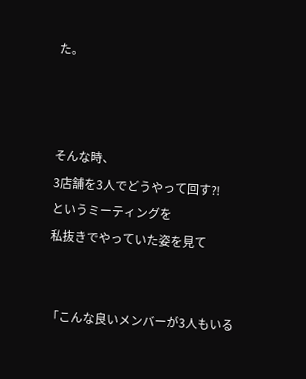た。



そんな時、
3店舗を3人でどうやって回す⁈
というミーティングを
私抜きでやっていた姿を見て


「こんな良いメンバーが3人もいる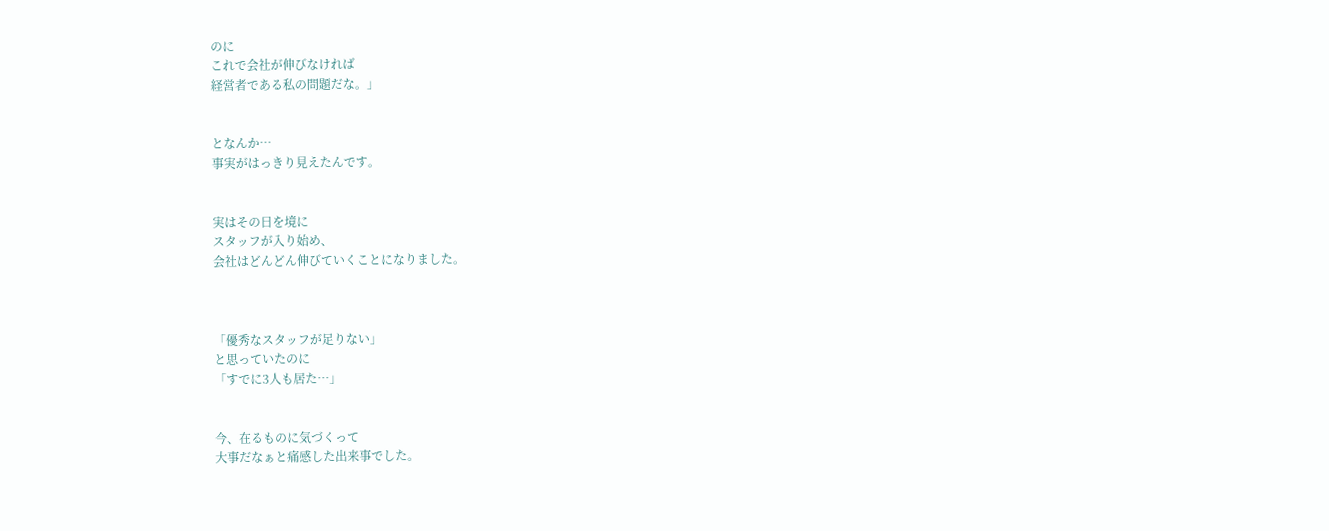のに
これで会社が伸びなければ
経営者である私の問題だな。」


となんか…
事実がはっきり見えたんです。


実はその日を境に
スタッフが入り始め、
会社はどんどん伸びていくことになりました。



「優秀なスタッフが足りない」
と思っていたのに
「すでに3人も居た…」


今、在るものに気づくって
大事だなぁと痛感した出来事でした。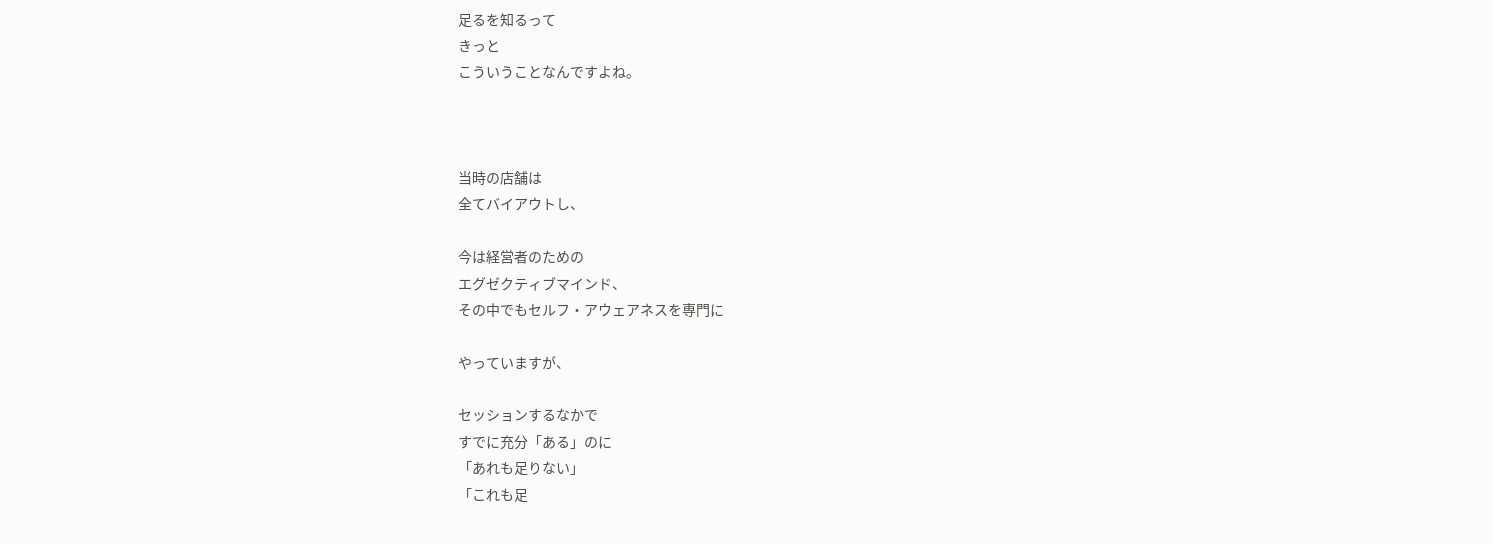足るを知るって
きっと
こういうことなんですよね。



当時の店舗は
全てバイアウトし、

今は経営者のための
エグゼクティブマインド、
その中でもセルフ・アウェアネスを専門に

やっていますが、

セッションするなかで
すでに充分「ある」のに
「あれも足りない」
「これも足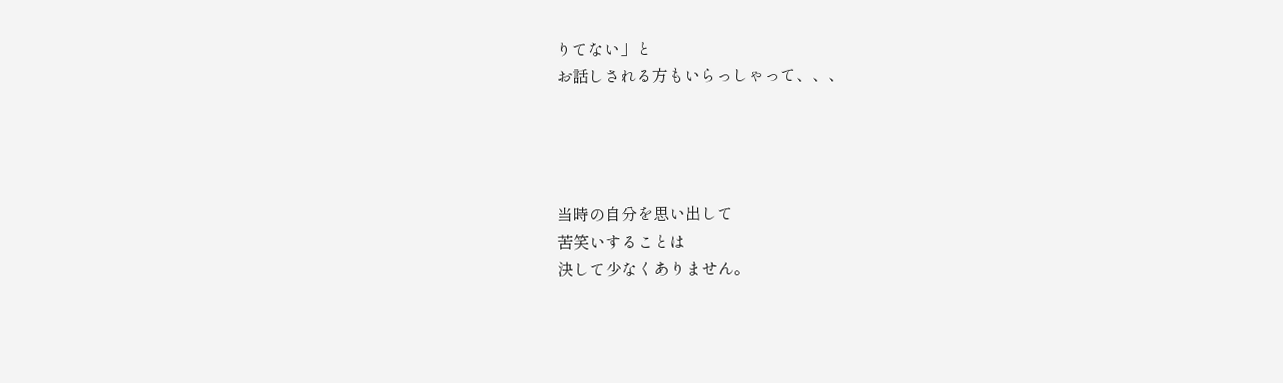りてない」と
お話しされる方もいらっしゃって、、、




当時の自分を思い出して
苦笑いすることは
決して少なくありません。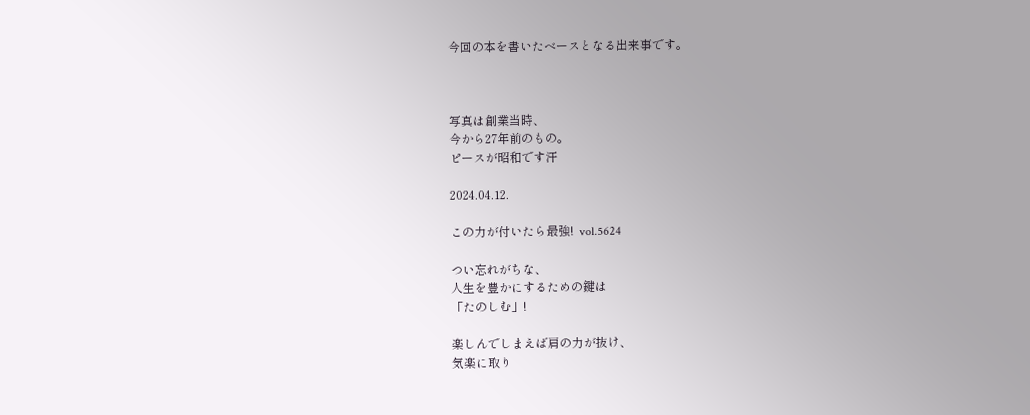今回の本を書いたベースとなる出来事です。



写真は創業当時、
今から27年前のもの。
ピースが昭和です汗

2024.04.12.

この力が付いたら最強!  vol.5624

つい忘れがちな、
人生を豊かにするための鍵は
「たのしむ」!

楽しんでしまえば肩の力が抜け、
気楽に取り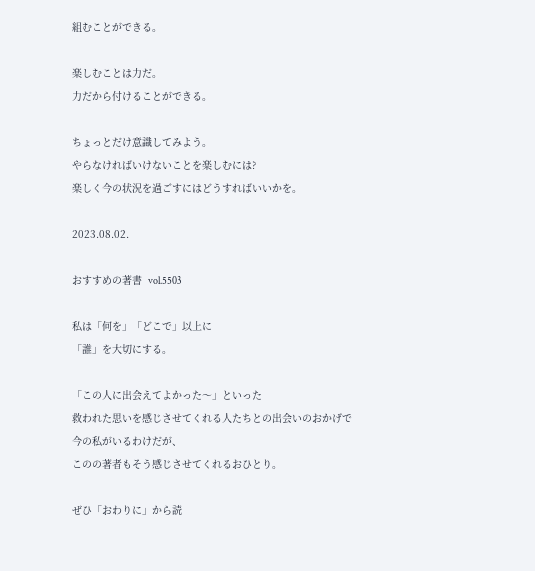組むことができる。

楽しむことは力だ。
力だから付けることができる。

ちょっとだけ意識してみよう。
やらなければいけないことを楽しむには?
楽しく今の状況を過ごすにはどうすればいいかを。

2023.08.02.

おすすめの著書  vol.5503

私は「何を」「どこで」以上に
「誰」を大切にする。

「この人に出会えてよかった〜」といった
救われた思いを感じさせてくれる人たちとの出会いのおかげで
今の私がいるわけだが、
このの著者もそう感じさせてくれるおひとり。

ぜひ「おわりに」から読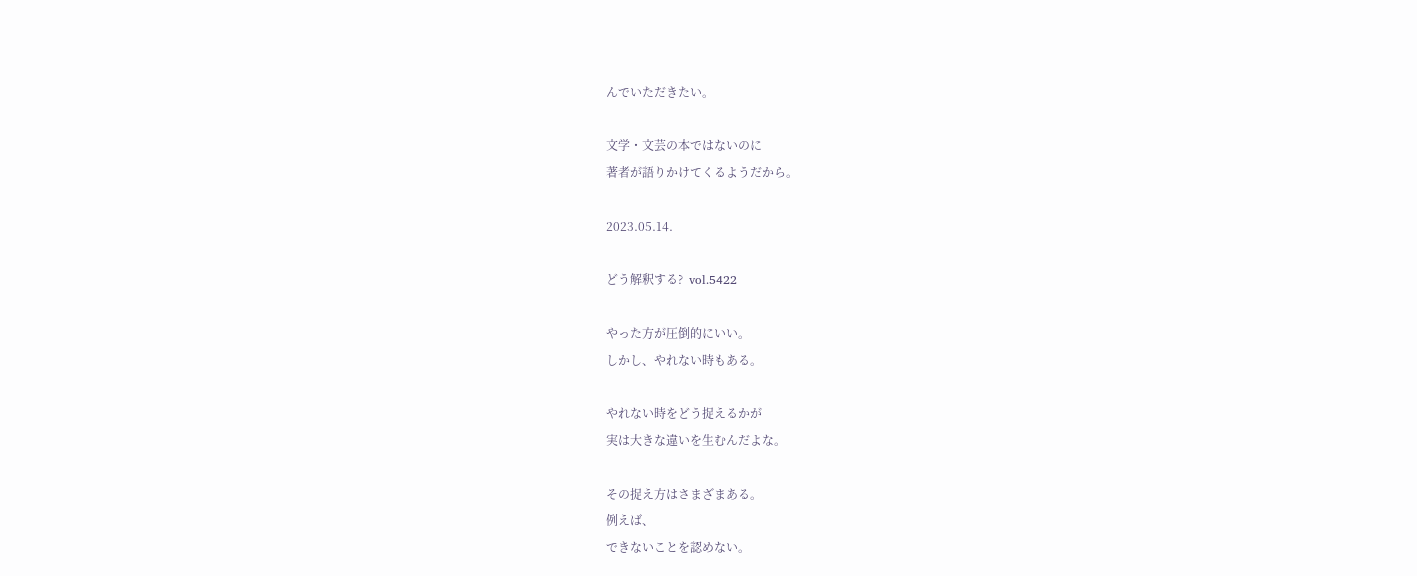んでいただきたい。

文学・文芸の本ではないのに
著者が語りかけてくるようだから。

2023.05.14.

どう解釈する?  vol.5422

やった方が圧倒的にいい。
しかし、やれない時もある。

やれない時をどう捉えるかが
実は大きな違いを生むんだよな。

その捉え方はさまざまある。
例えば、
できないことを認めない。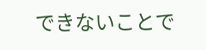できないことで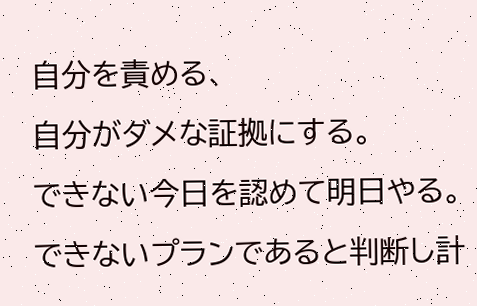自分を責める、
自分がダメな証拠にする。
できない今日を認めて明日やる。
できないプランであると判断し計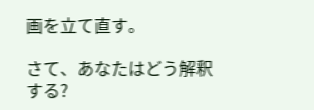画を立て直す。

さて、あなたはどう解釈する?